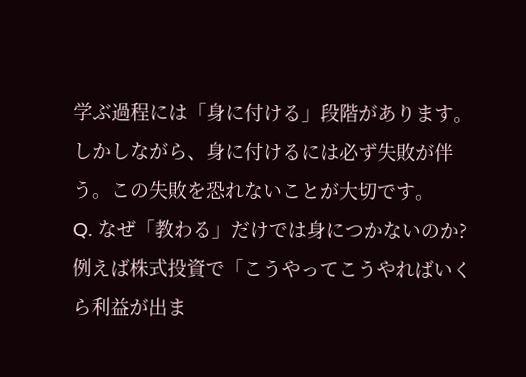学ぶ過程には「身に付ける」段階があります。しかしながら、身に付けるには必ず失敗が伴う。この失敗を恐れないことが大切です。
Q. なぜ「教わる」だけでは身につかないのか?
例えば株式投資で「こうやってこうやればいくら利益が出ま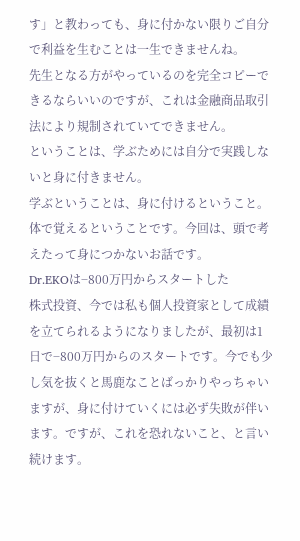す」と教わっても、身に付かない限りご自分で利益を生むことは一生できませんね。
先生となる方がやっているのを完全コピーできるならいいのですが、これは金融商品取引法により規制されていてできません。
ということは、学ぶためには自分で実践しないと身に付きません。
学ぶということは、身に付けるということ。体で覚えるということです。今回は、頭で考えたって身につかないお話です。
Dr.EKOは−800万円からスタートした
株式投資、今では私も個人投資家として成績を立てられるようになりましたが、最初は1日で−800万円からのスタートです。今でも少し気を抜くと馬鹿なことばっかりやっちゃいますが、身に付けていくには必ず失敗が伴います。ですが、これを恐れないこと、と言い続けます。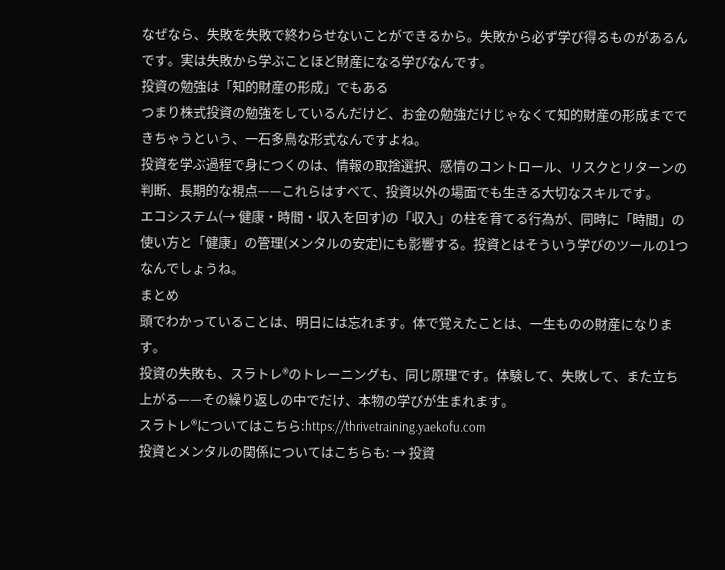なぜなら、失敗を失敗で終わらせないことができるから。失敗から必ず学び得るものがあるんです。実は失敗から学ぶことほど財産になる学びなんです。
投資の勉強は「知的財産の形成」でもある
つまり株式投資の勉強をしているんだけど、お金の勉強だけじゃなくて知的財産の形成までできちゃうという、一石多鳥な形式なんですよね。
投資を学ぶ過程で身につくのは、情報の取捨選択、感情のコントロール、リスクとリターンの判断、長期的な視点——これらはすべて、投資以外の場面でも生きる大切なスキルです。
エコシステム(→ 健康・時間・収入を回す)の「収入」の柱を育てる行為が、同時に「時間」の使い方と「健康」の管理(メンタルの安定)にも影響する。投資とはそういう学びのツールの1つなんでしょうね。
まとめ
頭でわかっていることは、明日には忘れます。体で覚えたことは、一生ものの財産になります。
投資の失敗も、スラトレ®のトレーニングも、同じ原理です。体験して、失敗して、また立ち上がる——その繰り返しの中でだけ、本物の学びが生まれます。
スラトレ®についてはこちら:https://thrivetraining.yaekofu.com
投資とメンタルの関係についてはこちらも: → 投資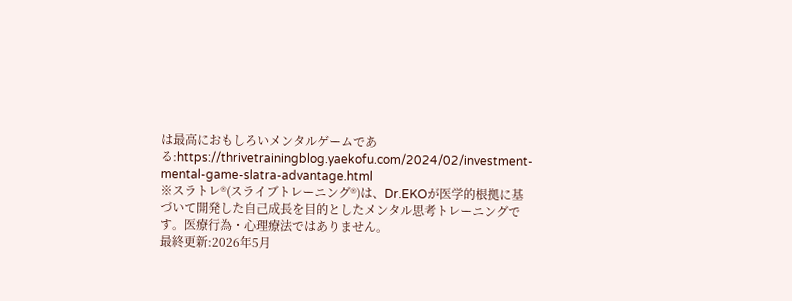は最高におもしろいメンタルゲームである:https://thrivetrainingblog.yaekofu.com/2024/02/investment-mental-game-slatra-advantage.html
※スラトレ®(スライブトレーニング®)は、Dr.EKOが医学的根拠に基づいて開発した自己成長を目的としたメンタル思考トレーニングです。医療行為・心理療法ではありません。
最終更新:2026年5月